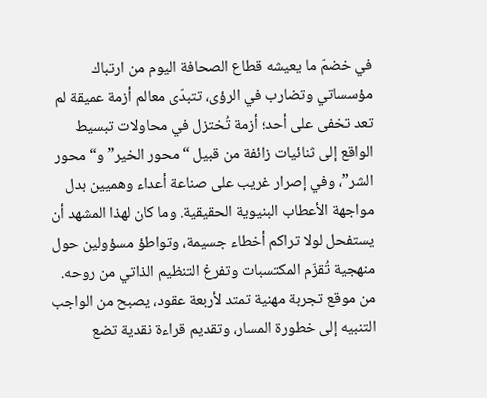في خضمّ ما يعيشه قطاع الصحافة اليوم من ارتباك مؤسساتي وتضارب في الرؤى، تتبدّى معالم أزمة عميقة لم تعد تخفى على أحد؛ أزمة تُختزل في محاولات تبسيط الواقع إلى ثنائيات زائفة من قبيل “محور الخير” و“محور الشر”، وفي إصرار غريب على صناعة أعداء وهميين بدل مواجهة الأعطاب البنيوية الحقيقية. وما كان لهذا المشهد أن يستفحل لولا تراكم أخطاء جسيمة، وتواطؤ مسؤولين حول منهجية تُقزّم المكتسبات وتفرغ التنظيم الذاتي من روحه. من موقع تجربة مهنية تمتد لأربعة عقود، يصبح من الواجب التنبيه إلى خطورة المسار، وتقديم قراءة نقدية تضع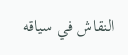النقاش في سياقه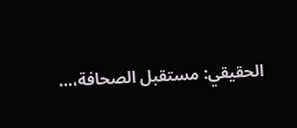الحقيقي: مستقبل الصحافة،…